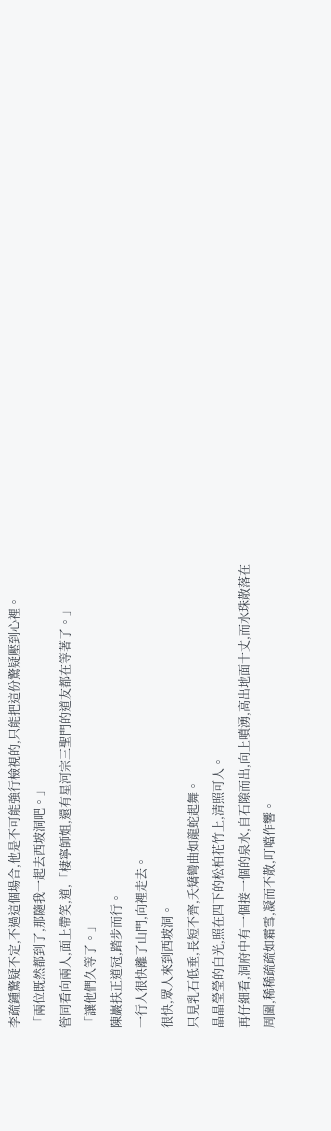李疏鍾驚疑不定,不過這個場合,他是不可能強行檢視的,只能把這份驚疑壓到心裡。
「兩位既然都到了,那隨我一起去西坡洞吧。」
管同看向兩人,面上帶笑,道,「棲寧師姐,還有星河宗三聖門的道友都在等著了。」
「讓他們久等了。」
陳巖扶正道冠,踏步而行。
一行人很快離了山門,向裡走去。
很快,眾人來到西坡洞。
只見乳石低垂,長短不齊,夭矯彎曲如龍蛇起舞。
晶晶瑩瑩的白光,照在四下的松柏花竹上,清照可人。
再仔細看,洞府中有一個接一個的泉水,自石隙而出,向上噴湧,高出地面十丈,而水珠散落在周圍,稀稀疏疏如霜雪,凝而不散,叮噹作響。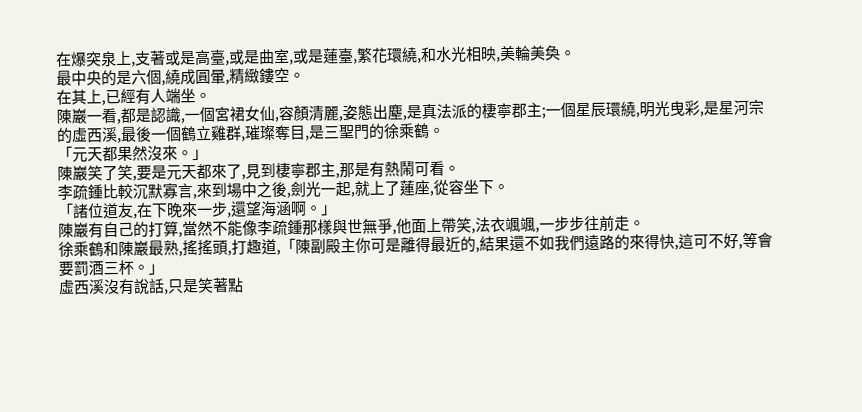在爆突泉上,支著或是高臺,或是曲室,或是蓮臺,繁花環繞,和水光相映,美輪美奐。
最中央的是六個,繞成圓暈,精緻鏤空。
在其上,已經有人端坐。
陳巖一看,都是認識,一個宮裙女仙,容顏清麗,姿態出塵,是真法派的棲寧郡主;一個星辰環繞,明光曳彩,是星河宗的虛西溪,最後一個鶴立雞群,璀璨奪目,是三聖門的徐乘鶴。
「元天都果然沒來。」
陳巖笑了笑,要是元天都來了,見到棲寧郡主,那是有熱鬧可看。
李疏鍾比較沉默寡言,來到場中之後,劍光一起,就上了蓮座,從容坐下。
「諸位道友,在下晚來一步,還望海涵啊。」
陳巖有自己的打算,當然不能像李疏鍾那樣與世無爭,他面上帶笑,法衣颯颯,一步步往前走。
徐乘鶴和陳巖最熟,搖搖頭,打趣道,「陳副殿主你可是離得最近的,結果還不如我們遠路的來得快,這可不好,等會要罰酒三杯。」
虛西溪沒有說話,只是笑著點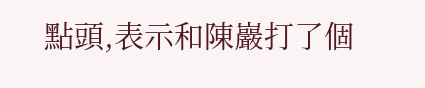點頭,表示和陳巖打了個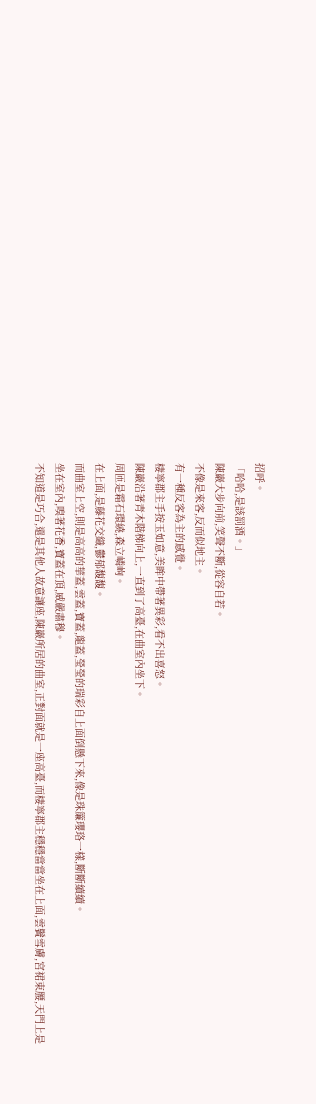招呼。
「哈哈,是該罰酒。」
陳巖大步向前,笑聲不斷,從容自若。
不像是來客,反而似地主。
有一種反客為主的感覺。
棲寧郡主手按玉如意,美眸中帶著異彩,看不出喜怒。
陳巖沿著青木階梯向上,一直到了高臺,在曲室內坐下。
周匝是霜石環繞,森立嶙峋。
在上面,是藤花交織,鬱郁馥馥。
而曲室上空,則是高高的華蓋,雲蓋,寶蓋,龍蓋,瑩瑩的瑞彩自上面倒懸下來,像是珠簾瓔珞一樣,斷斷續續。
坐在室內,嗅著花香,寶蓋在頂,威嚴肅穆。
不知道是巧合,還是其他人故意讓座,陳巖所居的曲室,正對面就是一座高臺,而棲寧郡主穩穩當當坐在上面,雲鬢雪膚,宮裙束腰,天門上是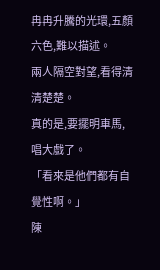冉冉升騰的光環,五顏六色,難以描述。
兩人隔空對望,看得清清楚楚。
真的是,要擺明車馬,唱大戲了。
「看來是他們都有自覺性啊。」
陳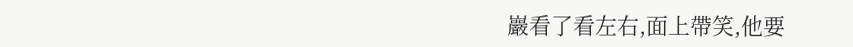巖看了看左右,面上帶笑,他要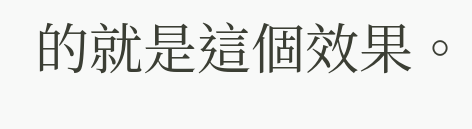的就是這個效果。